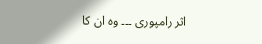اثر رامپوری ۔۔۔ وہ ان کا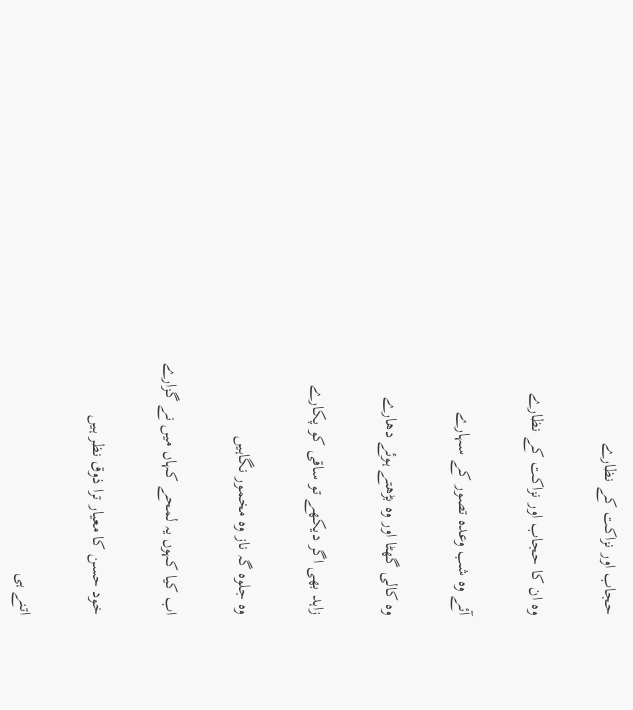حجاب اور نزاکت کے نظارے

وہ ان کا حجاب اور نزاکت کے نظارے

آئے وہ شب وعدہ تصور کے سہارے

وہ کالی گھٹا اور وہ بڑھتے ہوئے دھارے

زاہد بھی اگر دیکھے تو ساقی کو پکارے

وہ جلوہ گہ ناز وہ مخمور نگاہیں

اب کیا کہوں یہ لمحے کہاں میں نے گزارے

خود حسن کا معیار ترا ذوق نظر ہیں

اتنے ہی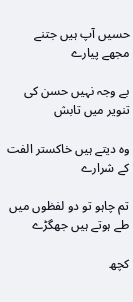حسیں آپ ہیں جتنے مجھے پیارے

بے وجہ نہیں حسن کی تنویر میں تابش

وہ دیتے ہیں خاکستر الفت کے شرارے

تم چاہو تو دو لفظوں میں طے ہوتے ہیں جھگڑے

کچھ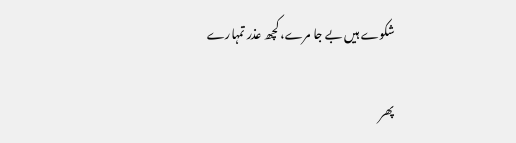شکوے ہیں بے جا مرے، کچھ عذر تمہارے

پھر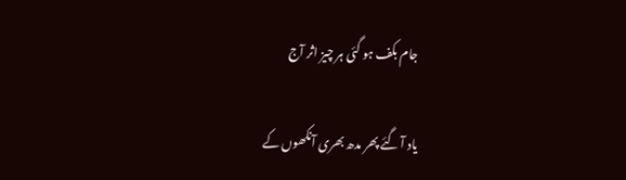جام بکف ہو گئی ہر چیز اثر آج

یاد آ گئے پھر مدھ بھری آنکھوں کے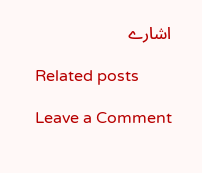اشارے

Related posts

Leave a Comment